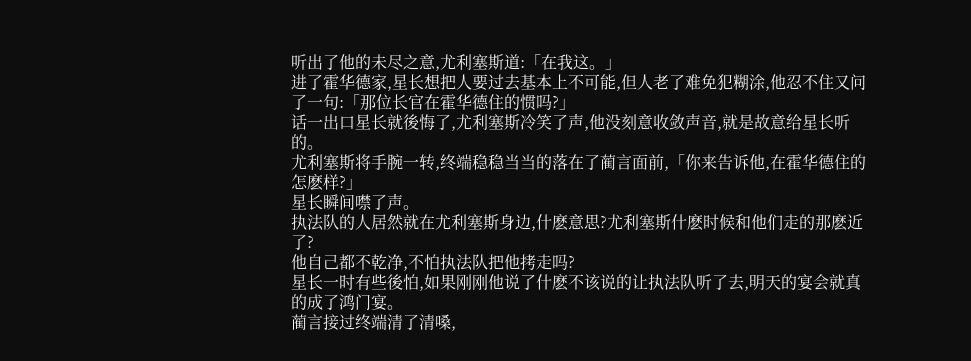听出了他的未尽之意,尤利塞斯道:「在我这。」
进了霍华德家,星长想把人要过去基本上不可能,但人老了难免犯糊涂,他忍不住又问了一句:「那位长官在霍华德住的惯吗?」
话一出口星长就後悔了,尤利塞斯冷笑了声,他没刻意收敛声音,就是故意给星长听的。
尤利塞斯将手腕一转,终端稳稳当当的落在了蔺言面前,「你来告诉他,在霍华德住的怎麽样?」
星长瞬间噤了声。
执法队的人居然就在尤利塞斯身边,什麽意思?尤利塞斯什麽时候和他们走的那麽近了?
他自己都不乾净,不怕执法队把他拷走吗?
星长一时有些後怕,如果刚刚他说了什麽不该说的让执法队听了去,明天的宴会就真的成了鸿门宴。
蔺言接过终端清了清嗓,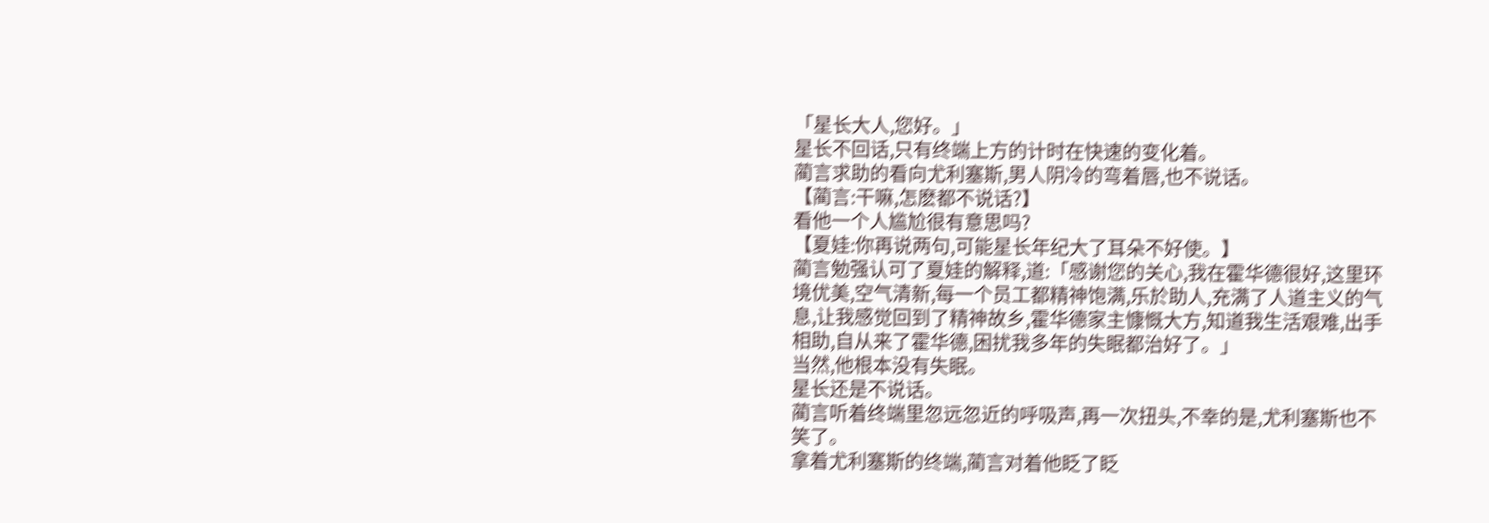「星长大人,您好。」
星长不回话,只有终端上方的计时在快速的变化着。
蔺言求助的看向尤利塞斯,男人阴冷的弯着唇,也不说话。
【蔺言:干嘛,怎麽都不说话?】
看他一个人尴尬很有意思吗?
【夏娃:你再说两句,可能星长年纪大了耳朵不好使。】
蔺言勉强认可了夏娃的解释,道:「感谢您的关心,我在霍华德很好,这里环境优美,空气清新,每一个员工都精神饱满,乐於助人,充满了人道主义的气息,让我感觉回到了精神故乡,霍华德家主慷慨大方,知道我生活艰难,出手相助,自从来了霍华德,困扰我多年的失眠都治好了。」
当然,他根本没有失眠。
星长还是不说话。
蔺言听着终端里忽远忽近的呼吸声,再一次扭头,不幸的是,尤利塞斯也不笑了。
拿着尤利塞斯的终端,蔺言对着他眨了眨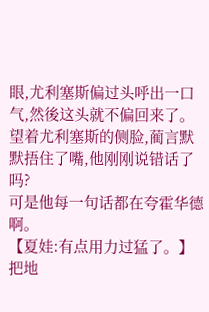眼,尤利塞斯偏过头呼出一口气,然後这头就不偏回来了。
望着尤利塞斯的侧脸,蔺言默默捂住了嘴,他刚刚说错话了吗?
可是他每一句话都在夸霍华德啊。
【夏娃:有点用力过猛了。】
把地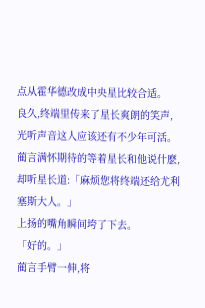点从霍华德改成中央星比较合适。
良久,终端里传来了星长爽朗的笑声,光听声音这人应该还有不少年可活。
蔺言满怀期待的等着星长和他说什麽,却听星长道:「麻烦您将终端还给尤利塞斯大人。」
上扬的嘴角瞬间垮了下去。
「好的。」
蔺言手臂一伸,将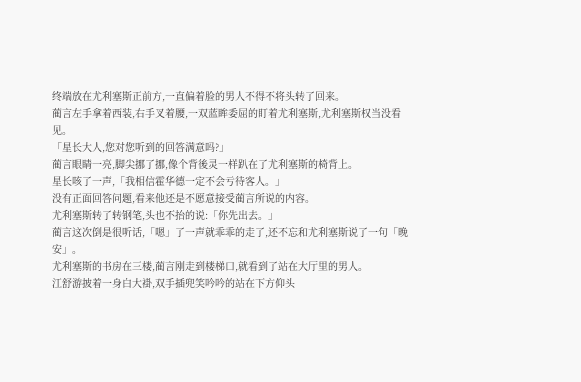终端放在尤利塞斯正前方,一直偏着脸的男人不得不将头转了回来。
蔺言左手拿着西装,右手叉着腰,一双蓝眸委屈的盯着尤利塞斯,尤利塞斯权当没看见。
「星长大人,您对您听到的回答满意吗?」
蔺言眼睛一亮,脚尖挪了挪,像个背後灵一样趴在了尤利塞斯的椅背上。
星长咳了一声,「我相信霍华德一定不会亏待客人。」
没有正面回答问题,看来他还是不愿意接受蔺言所说的内容。
尤利塞斯转了转钢笔,头也不抬的说:「你先出去。」
蔺言这次倒是很听话,「嗯」了一声就乖乖的走了,还不忘和尤利塞斯说了一句「晚安」。
尤利塞斯的书房在三楼,蔺言刚走到楼梯口,就看到了站在大厅里的男人。
江舒游披着一身白大褂,双手插兜笑吟吟的站在下方仰头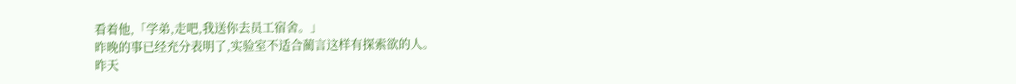看着他,「学弟,走吧,我送你去员工宿舍。」
昨晚的事已经充分表明了,实验室不适合蔺言这样有探索欲的人。
昨天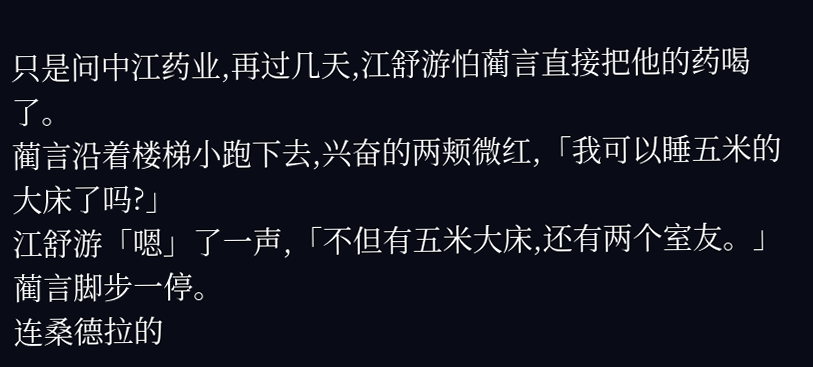只是问中江药业,再过几天,江舒游怕蔺言直接把他的药喝了。
蔺言沿着楼梯小跑下去,兴奋的两颊微红,「我可以睡五米的大床了吗?」
江舒游「嗯」了一声,「不但有五米大床,还有两个室友。」
蔺言脚步一停。
连桑德拉的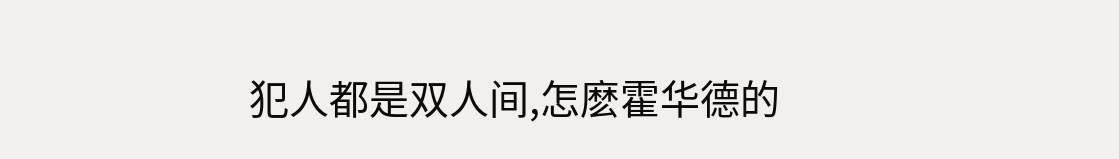犯人都是双人间,怎麽霍华德的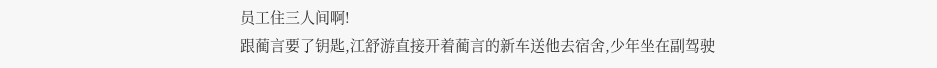员工住三人间啊!
跟蔺言要了钥匙,江舒游直接开着蔺言的新车送他去宿舍,少年坐在副驾驶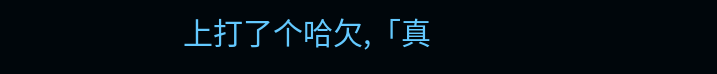上打了个哈欠,「真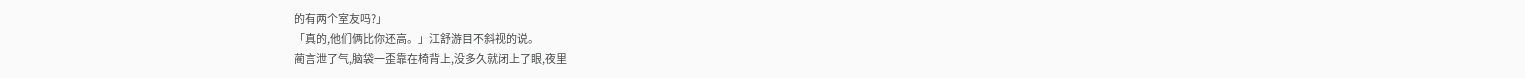的有两个室友吗?」
「真的,他们俩比你还高。」江舒游目不斜视的说。
蔺言泄了气,脑袋一歪靠在椅背上,没多久就闭上了眼,夜里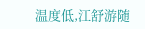温度低,江舒游随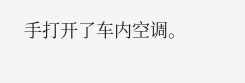手打开了车内空调。